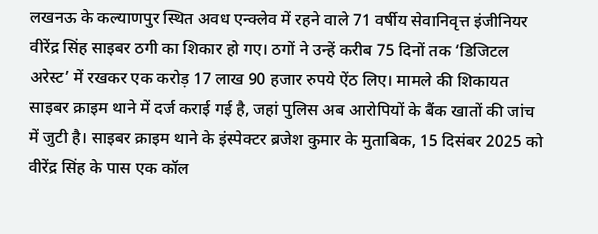लखनऊ के कल्याणपुर स्थित अवध एन्क्लेव में रहने वाले 71 वर्षीय सेवानिवृत्त इंजीनियर वीरेंद्र सिंह साइबर ठगी का शिकार हो गए। ठगों ने उन्हें करीब 75 दिनों तक ‘डिजिटल अरेस्ट’ में रखकर एक करोड़ 17 लाख 90 हजार रुपये ऐंठ लिए। मामले की शिकायत साइबर क्राइम थाने में दर्ज कराई गई है, जहां पुलिस अब आरोपियों के बैंक खातों की जांच में जुटी है। साइबर क्राइम थाने के इंस्पेक्टर ब्रजेश कुमार के मुताबिक, 15 दिसंबर 2025 को वीरेंद्र सिंह के पास एक कॉल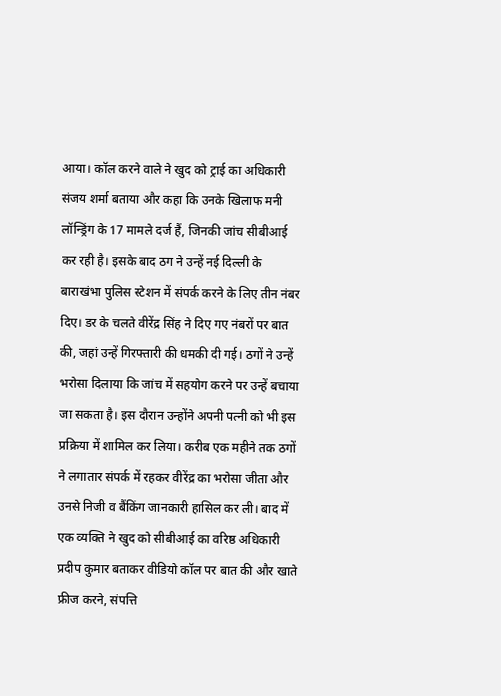आया। कॉल करने वाले ने खुद को ट्राई का अधिकारी संजय शर्मा बताया और कहा कि उनके खिलाफ मनी लॉन्ड्रिंग के 17 मामले दर्ज हैं, जिनकी जांच सीबीआई कर रही है। इसके बाद ठग ने उन्हें नई दिल्ली के बाराखंभा पुलिस स्टेशन में संपर्क करने के लिए तीन नंबर दिए। डर के चलते वीरेंद्र सिंह ने दिए गए नंबरों पर बात की, जहां उन्हें गिरफ्तारी की धमकी दी गई। ठगों ने उन्हें भरोसा दिलाया कि जांच में सहयोग करने पर उन्हें बचाया जा सकता है। इस दौरान उन्होंने अपनी पत्नी को भी इस प्रक्रिया में शामिल कर लिया। करीब एक महीने तक ठगों ने लगातार संपर्क में रहकर वीरेंद्र का भरोसा जीता और उनसे निजी व बैंकिंग जानकारी हासिल कर ली। बाद में एक व्यक्ति ने खुद को सीबीआई का वरिष्ठ अधिकारी प्रदीप कुमार बताकर वीडियो कॉल पर बात की और खाते फ्रीज करने, संपत्ति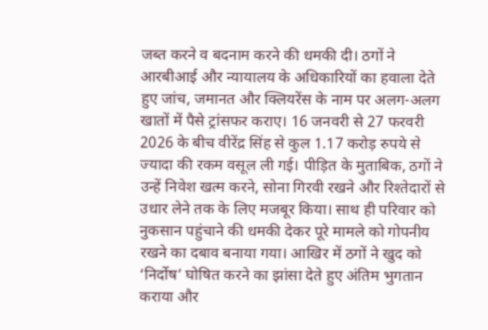जब्त करने व बदनाम करने की धमकी दी। ठगों ने आरबीआई और न्यायालय के अधिकारियों का हवाला देते हुए जांच, जमानत और क्लियरेंस के नाम पर अलग-अलग खातों में पैसे ट्रांसफर कराए। 16 जनवरी से 27 फरवरी 2026 के बीच वीरेंद्र सिंह से कुल 1.17 करोड़ रुपये से ज्यादा की रकम वसूल ली गई। पीड़ित के मुताबिक, ठगों ने उन्हें निवेश खत्म करने, सोना गिरवी रखने और रिश्तेदारों से उधार लेने तक के लिए मजबूर किया। साथ ही परिवार को नुकसान पहुंचाने की धमकी देकर पूरे मामले को गोपनीय रखने का दबाव बनाया गया। आखिर में ठगों ने खुद को ‘निर्दोष’ घोषित करने का झांसा देते हुए अंतिम भुगतान कराया और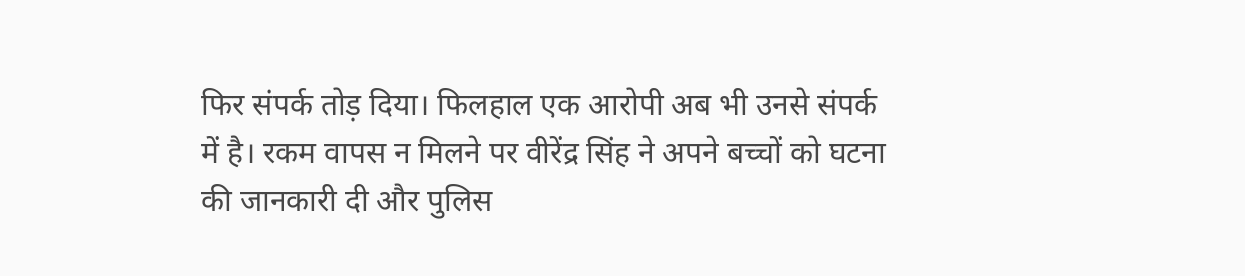फिर संपर्क तोड़ दिया। फिलहाल एक आरोपी अब भी उनसे संपर्क में है। रकम वापस न मिलने पर वीरेंद्र सिंह ने अपने बच्चों को घटना की जानकारी दी और पुलिस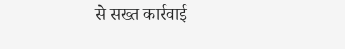से सख्त कार्रवाई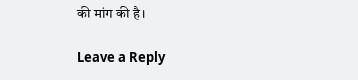की मांग की है।

Leave a Reply